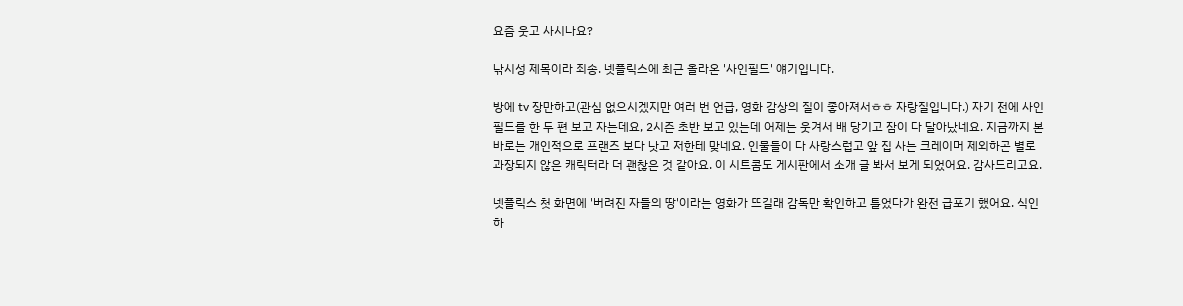요즘 웃고 사시나요?

낚시성 제목이라 죄송. 넷플릭스에 최근 올라온 '사인필드' 얘기입니다.

방에 tv 장만하고(관심 없으시겠지만 여러 번 언급, 영화 감상의 질이 좋아져서ㅎㅎ 자랑질입니다.) 자기 전에 사인필드를 한 두 편 보고 자는데요, 2시즌 초반 보고 있는데 어제는 웃겨서 배 당기고 잠이 다 달아났네요. 지금까지 본 바로는 개인적으로 프랜즈 보다 낫고 저한테 맞네요. 인물들이 다 사랑스럽고 앞 집 사는 크레이머 제외하곤 별로 과장되지 않은 캐릭터라 더 괜찮은 것 같아요. 이 시트콤도 게시판에서 소개 글 봐서 보게 되었어요. 감사드리고요.

넷플릭스 첫 화면에 '버려진 자들의 땅'이라는 영화가 뜨길래 감독만 확인하고 틀었다가 완전 급포기 했어요. 식인하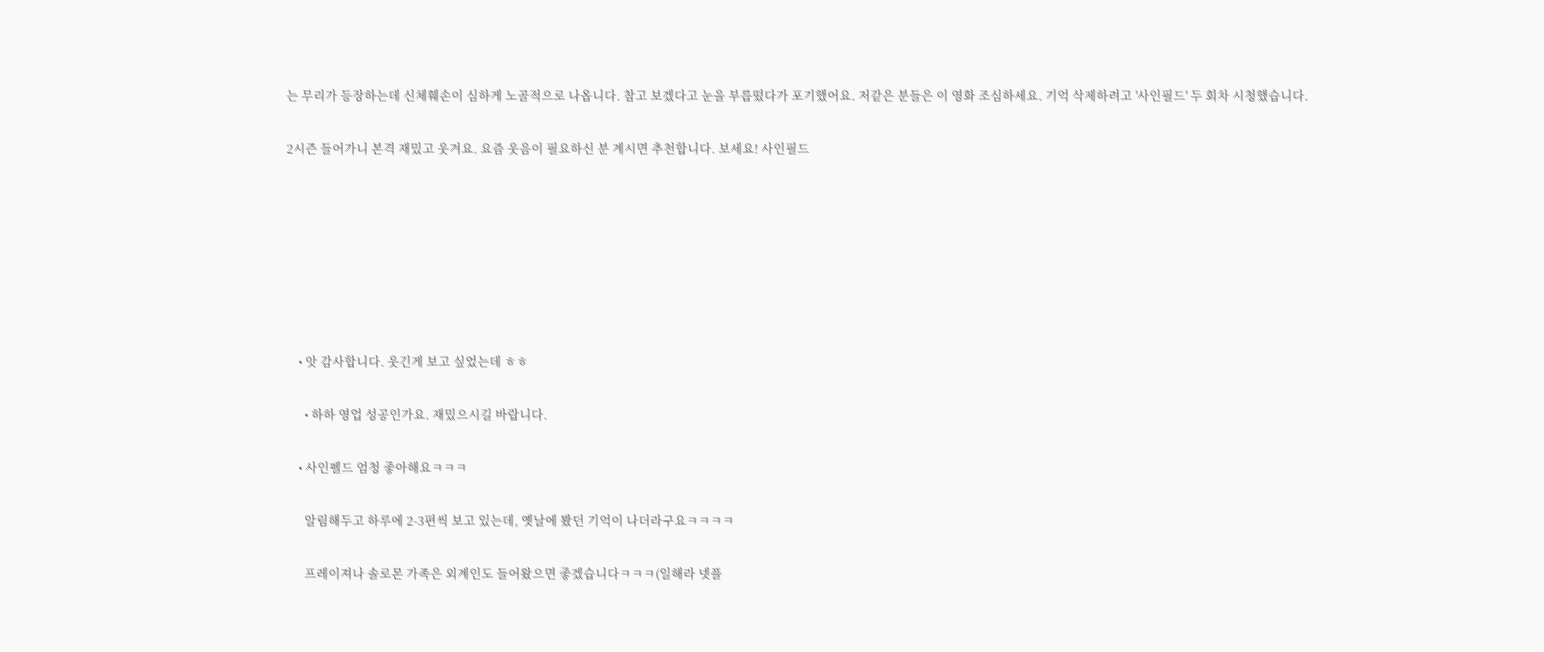는 무리가 등장하는데 신체훼손이 심하게 노골적으로 나옵니다. 참고 보겠다고 눈을 부릅떴다가 포기했어요. 저같은 분들은 이 영화 조심하세요. 기억 삭제하려고 '사인필드' 두 회차 시청했습니다.

2시즌 들어가니 본격 재밌고 웃겨요. 요즘 웃음이 필요하신 분 계시면 추천합니다. 보세요! 사인필드







    • 앗 감사합니다. 웃긴게 보고 싶었는데 ㅎㅎ

      • 하하 영업 성공인가요. 재밌으시길 바랍니다.

    • 사인펠드 엄청 좋아해요ㅋㅋㅋ

      알림해두고 하루에 2-3편씩 보고 있는데, 옛날에 봤던 기억이 나더라구요ㅋㅋㅋㅋ

      프레이져나 솔로몬 가족은 외계인도 들어왔으면 좋겠습니다ㅋㅋㅋ(일해라 넷플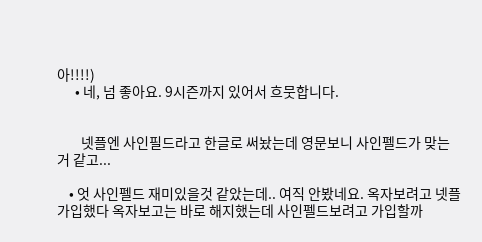아!!!!)
      • 네, 넘 좋아요. 9시즌까지 있어서 흐뭇합니다.


        넷플엔 사인필드라고 한글로 써놨는데 영문보니 사인펠드가 맞는 거 같고...

    • 엇 사인펠드 재미있을것 같았는데.. 여직 안봤네요. 옥자보려고 넷플 가입했다 옥자보고는 바로 해지했는데 사인펠드보려고 가입할까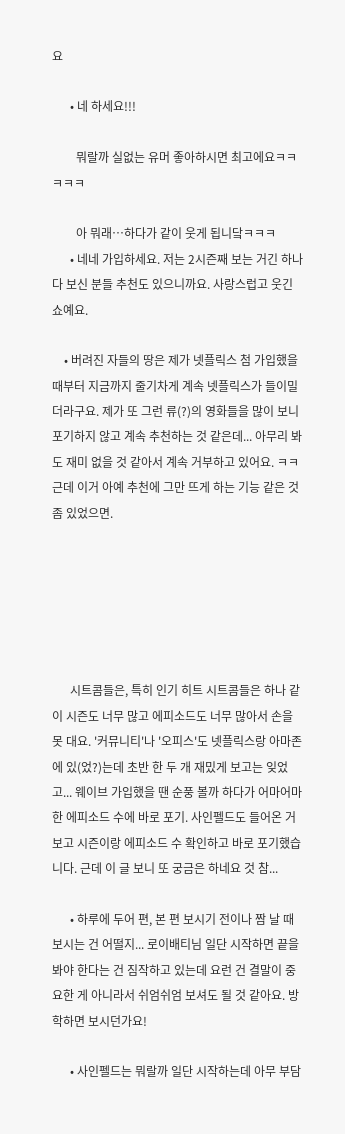요

      • 네 하세요!!!

        뭐랄까 실없는 유머 좋아하시면 최고에요ㅋㅋㅋㅋㅋ

        아 뭐래…하다가 같이 웃게 됩니닼ㅋㅋㅋ
      • 네네 가입하세요. 저는 2시즌째 보는 거긴 하나 다 보신 분들 추천도 있으니까요. 사랑스럽고 웃긴 쇼예요.

    • 버려진 자들의 땅은 제가 넷플릭스 첨 가입했을 때부터 지금까지 줄기차게 계속 넷플릭스가 들이밀더라구요. 제가 또 그런 류(?)의 영화들을 많이 보니 포기하지 않고 계속 추천하는 것 같은데... 아무리 봐도 재미 없을 것 같아서 계속 거부하고 있어요. ㅋㅋ 근데 이거 아예 추천에 그만 뜨게 하는 기능 같은 것 좀 있었으면.






      시트콤들은, 특히 인기 히트 시트콤들은 하나 같이 시즌도 너무 많고 에피소드도 너무 많아서 손을 못 대요. '커뮤니티'나 '오피스'도 넷플릭스랑 아마존에 있(었?)는데 초반 한 두 개 재밌게 보고는 잊었고... 웨이브 가입했을 땐 순풍 볼까 하다가 어마어마한 에피소드 수에 바로 포기. 사인펠드도 들어온 거 보고 시즌이랑 에피소드 수 확인하고 바로 포기했습니다. 근데 이 글 보니 또 궁금은 하네요 것 참...

      • 하루에 두어 편, 본 편 보시기 전이나 짬 날 때 보시는 건 어떨지... 로이배티님 일단 시작하면 끝을 봐야 한다는 건 짐작하고 있는데 요런 건 결말이 중요한 게 아니라서 쉬엄쉬엄 보셔도 될 것 같아요. 방학하면 보시던가요!

      • 사인펠드는 뭐랄까 일단 시작하는데 아무 부담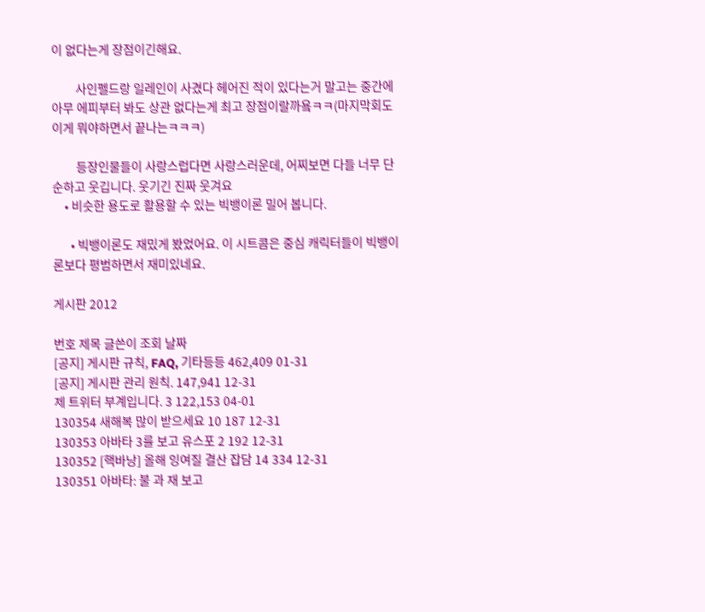이 없다는게 장점이긴해요.

        사인펠드랑 일레인이 사겼다 헤어진 적이 있다는거 말고는 중간에 아무 에피부터 봐도 상관 없다는게 최고 장점이랄까욬ㅋㅋ(마지막회도 이게 뭐야하면서 끝나는ㅋㅋㅋ)

        등장인물들이 사랑스럽다면 사랑스러운데, 어찌보면 다들 너무 단순하고 웃깁니다. 웃기긴 진짜 웃겨요
    • 비슷한 용도로 활용할 수 있는 빅뱅이론 밀어 봅니다.

      • 빅뱅이론도 재밌게 봤었어요. 이 시트콤은 중심 캐릭터들이 빅뱅이론보다 평범하면서 재미있네요.

게시판 2012

번호 제목 글쓴이 조회 날짜
[공지] 게시판 규칙, FAQ, 기타등등 462,409 01-31
[공지] 게시판 관리 원칙. 147,941 12-31
제 트위터 부계입니다. 3 122,153 04-01
130354 새해복 많이 받으세요 10 187 12-31
130353 아바타 3를 보고 유스포 2 192 12-31
130352 [핵바낭] 올해 잉여질 결산 잡담 14 334 12-31
130351 아바타: 불 과 재 보고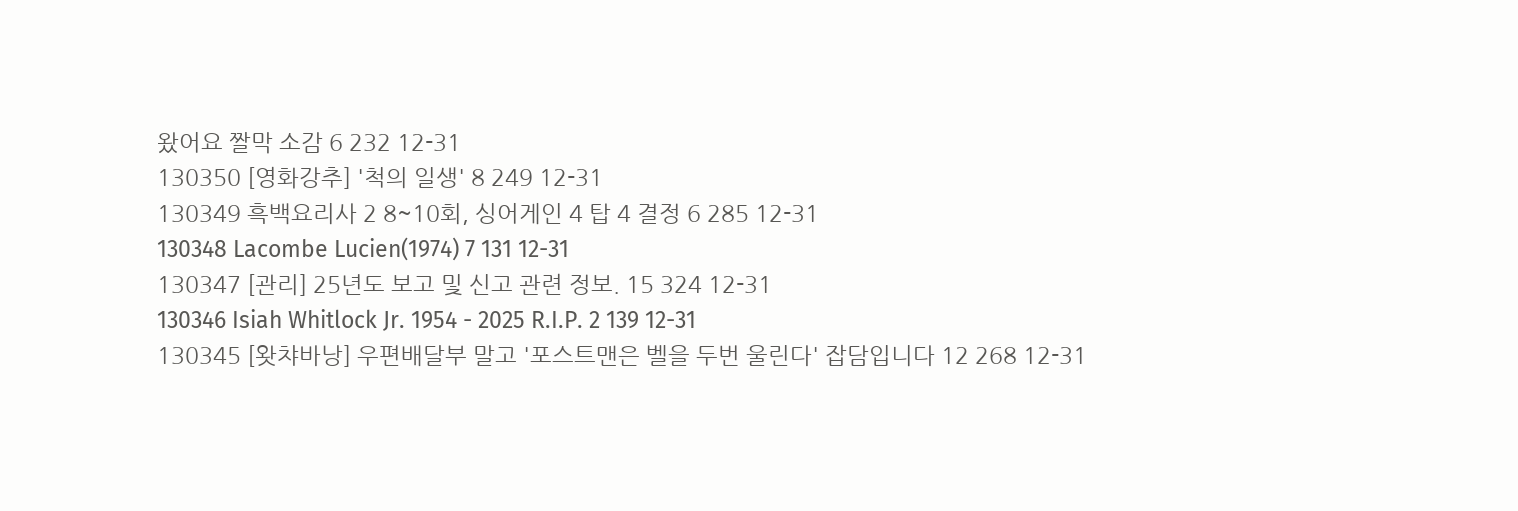왔어요 짤막 소감 6 232 12-31
130350 [영화강추] '척의 일생' 8 249 12-31
130349 흑백요리사 2 8~10회, 싱어게인 4 탑 4 결정 6 285 12-31
130348 Lacombe Lucien(1974) 7 131 12-31
130347 [관리] 25년도 보고 및 신고 관련 정보. 15 324 12-31
130346 Isiah Whitlock Jr. 1954 - 2025 R.I.P. 2 139 12-31
130345 [왓챠바낭] 우편배달부 말고 '포스트맨은 벨을 두번 울린다' 잡담입니다 12 268 12-31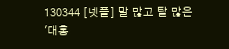130344 [넷플] 말 많고 탈 많은 '대홍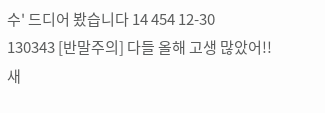수' 드디어 봤습니다 14 454 12-30
130343 [반말주의] 다들 올해 고생 많았어!! 새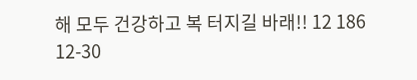해 모두 건강하고 복 터지길 바래!! 12 186 12-30